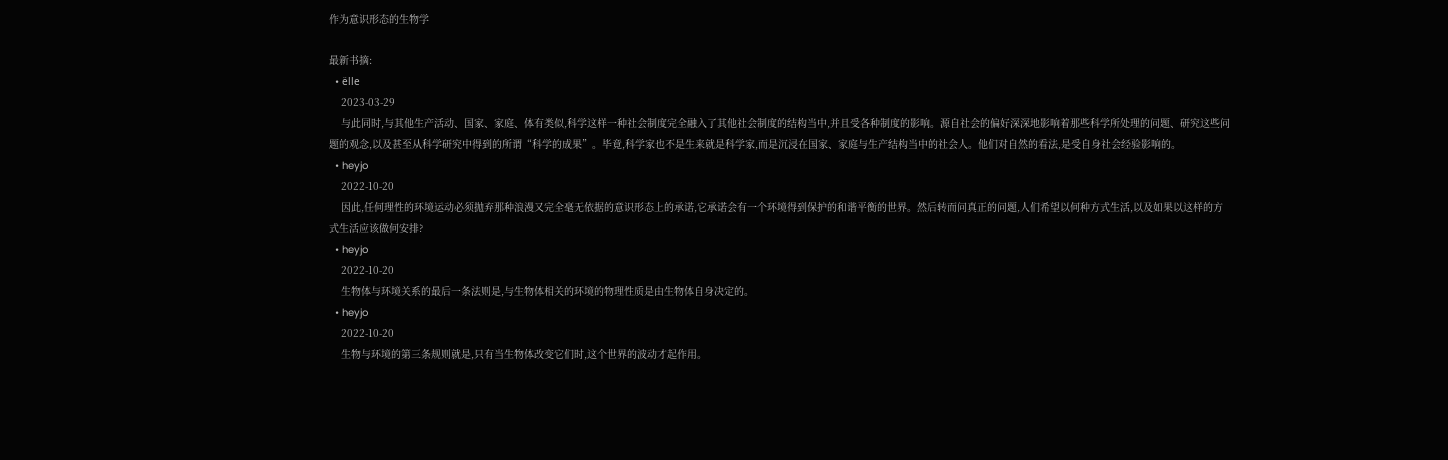作为意识形态的生物学

最新书摘:
  • ëlle
    2023-03-29
    与此同时,与其他生产活动、国家、家庭、体有类似,科学这样一种社会制度完全融入了其他社会制度的结构当中,并且受各种制度的影响。源自社会的偏好深深地影响着那些科学所处理的问题、研究这些问题的观念,以及甚至从科学研究中得到的所谓“科学的成果”。毕竟,科学家也不是生来就是科学家,而是沉浸在国家、家庭与生产结构当中的社会人。他们对自然的看法,是受自身社会经验影响的。
  • heyjo
    2022-10-20
    因此,任何理性的环境运动必须抛弃那种浪漫又完全毫无依据的意识形态上的承诺,它承诺会有一个环境得到保护的和谐平衡的世界。然后转而问真正的问题,人们希望以何种方式生活,以及如果以这样的方式生活应该做何安排?
  • heyjo
    2022-10-20
    生物体与环境关系的最后一条法则是,与生物体相关的环境的物理性质是由生物体自身决定的。
  • heyjo
    2022-10-20
    生物与环境的第三条规则就是,只有当生物体改变它们时,这个世界的波动才起作用。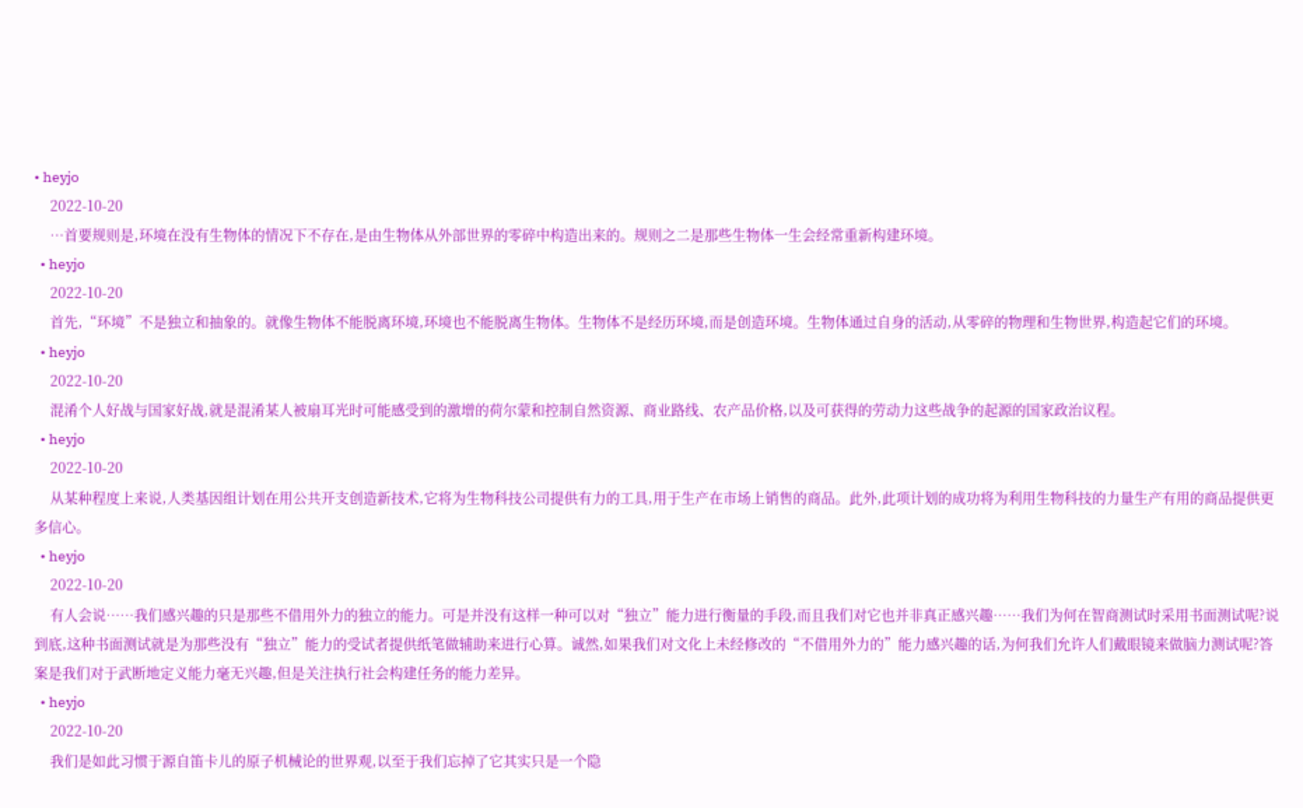• heyjo
    2022-10-20
    …首要规则是,环境在没有生物体的情况下不存在,是由生物体从外部世界的零碎中构造出来的。规则之二是那些生物体一生会经常重新构建环境。
  • heyjo
    2022-10-20
    首先,“环境”不是独立和抽象的。就像生物体不能脱离环境,环境也不能脱离生物体。生物体不是经历环境,而是创造环境。生物体通过自身的活动,从零碎的物理和生物世界,构造起它们的环境。
  • heyjo
    2022-10-20
    混淆个人好战与国家好战,就是混淆某人被扇耳光时可能感受到的激增的荷尔蒙和控制自然资源、商业路线、农产品价格,以及可获得的劳动力这些战争的起源的国家政治议程。
  • heyjo
    2022-10-20
    从某种程度上来说,人类基因组计划在用公共开支创造新技术,它将为生物科技公司提供有力的工具,用于生产在市场上销售的商品。此外,此项计划的成功将为利用生物科技的力量生产有用的商品提供更多信心。
  • heyjo
    2022-10-20
    有人会说……我们感兴趣的只是那些不借用外力的独立的能力。可是并没有这样一种可以对“独立”能力进行衡量的手段,而且我们对它也并非真正感兴趣……我们为何在智商测试时采用书面测试呢?说到底,这种书面测试就是为那些没有“独立”能力的受试者提供纸笔做辅助来进行心算。诚然,如果我们对文化上未经修改的“不借用外力的”能力感兴趣的话,为何我们允许人们戴眼镜来做脑力测试呢?答案是我们对于武断地定义能力毫无兴趣,但是关注执行社会构建任务的能力差异。
  • heyjo
    2022-10-20
    我们是如此习惯于源自笛卡儿的原子机械论的世界观,以至于我们忘掉了它其实只是一个隐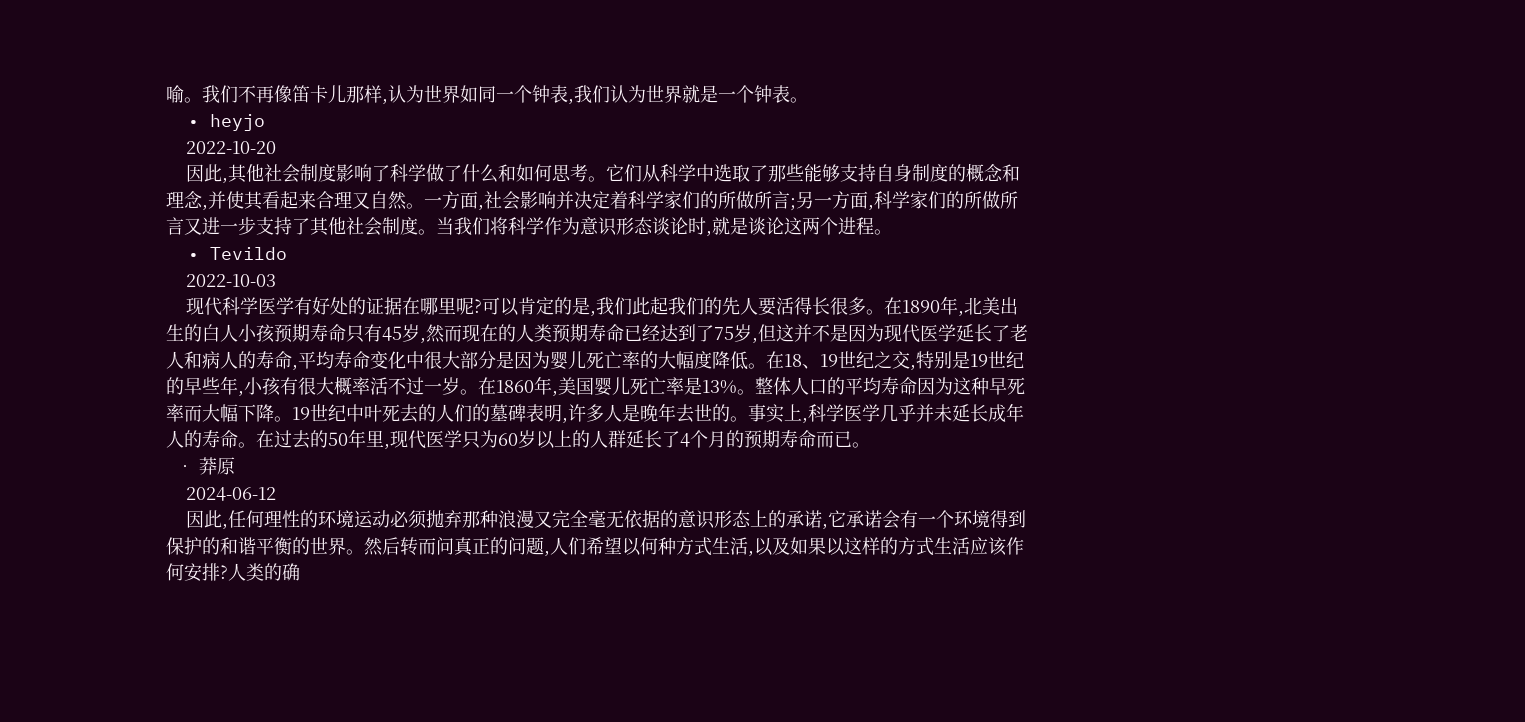喻。我们不再像笛卡儿那样,认为世界如同一个钟表,我们认为世界就是一个钟表。
  • heyjo
    2022-10-20
    因此,其他社会制度影响了科学做了什么和如何思考。它们从科学中选取了那些能够支持自身制度的概念和理念,并使其看起来合理又自然。一方面,社会影响并决定着科学家们的所做所言;另一方面,科学家们的所做所言又进一步支持了其他社会制度。当我们将科学作为意识形态谈论时,就是谈论这两个进程。
  • Tevildo
    2022-10-03
    现代科学医学有好处的证据在哪里呢?可以肯定的是,我们此起我们的先人要活得长很多。在1890年,北美出生的白人小孩预期寿命只有45岁,然而现在的人类预期寿命已经达到了75岁,但这并不是因为现代医学延长了老人和病人的寿命,平均寿命变化中很大部分是因为婴儿死亡率的大幅度降低。在18、19世纪之交,特别是19世纪的早些年,小孩有很大概率活不过一岁。在1860年,美国婴儿死亡率是13%。整体人口的平均寿命因为这种早死率而大幅下降。19世纪中叶死去的人们的墓碑表明,许多人是晚年去世的。事实上,科学医学几乎并未延长成年人的寿命。在过去的50年里,现代医学只为60岁以上的人群延长了4个月的预期寿命而已。
  • 莽原
    2024-06-12
    因此,任何理性的环境运动必须抛弃那种浪漫又完全毫无依据的意识形态上的承诺,它承诺会有一个环境得到保护的和谐平衡的世界。然后转而问真正的问题,人们希望以何种方式生活,以及如果以这样的方式生活应该作何安排?人类的确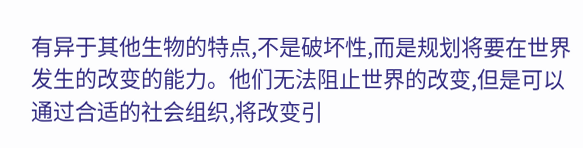有异于其他生物的特点,不是破坏性,而是规划将要在世界发生的改变的能力。他们无法阻止世界的改变,但是可以通过合适的社会组织,将改变引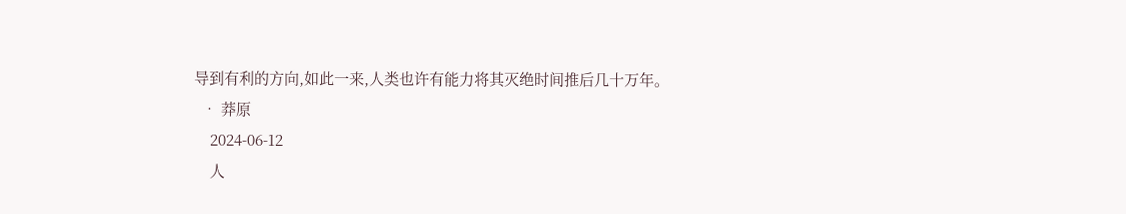导到有利的方向,如此一来,人类也许有能力将其灭绝时间推后几十万年。
  • 莽原
    2024-06-12
    人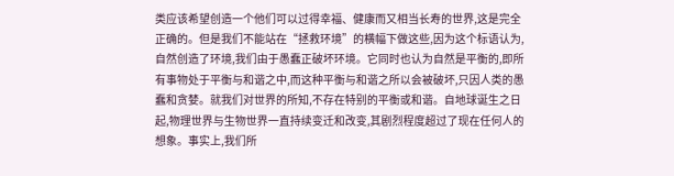类应该希望创造一个他们可以过得幸福、健康而又相当长寿的世界,这是完全正确的。但是我们不能站在“拯救环境”的横幅下做这些,因为这个标语认为,自然创造了环境,我们由于愚蠢正破坏环境。它同时也认为自然是平衡的,即所有事物处于平衡与和谐之中,而这种平衡与和谐之所以会被破坏,只因人类的愚蠢和贪婪。就我们对世界的所知,不存在特别的平衡或和谐。自地球诞生之日起,物理世界与生物世界一直持续变迁和改变,其剧烈程度超过了现在任何人的想象。事实上,我们所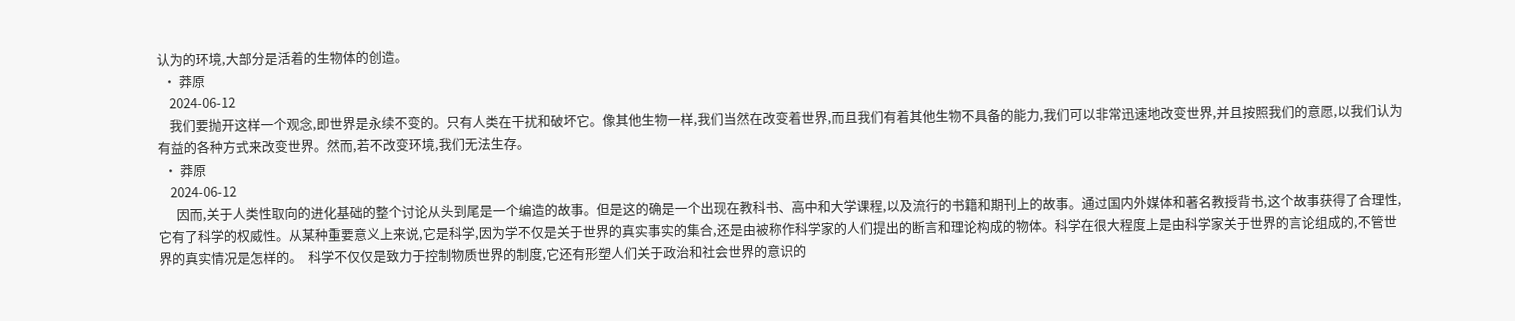认为的环境,大部分是活着的生物体的创造。
  • 莽原
    2024-06-12
    我们要抛开这样一个观念,即世界是永续不变的。只有人类在干扰和破坏它。像其他生物一样,我们当然在改变着世界,而且我们有着其他生物不具备的能力,我们可以非常迅速地改变世界,并且按照我们的意愿,以我们认为有益的各种方式来改变世界。然而,若不改变环境,我们无法生存。
  • 莽原
    2024-06-12
      因而,关于人类性取向的进化基础的整个讨论从头到尾是一个编造的故事。但是这的确是一个出现在教科书、高中和大学课程,以及流行的书籍和期刊上的故事。通过国内外媒体和著名教授背书,这个故事获得了合理性,它有了科学的权威性。从某种重要意义上来说,它是科学,因为学不仅是关于世界的真实事实的集合,还是由被称作科学家的人们提出的断言和理论构成的物体。科学在很大程度上是由科学家关于世界的言论组成的,不管世界的真实情况是怎样的。  科学不仅仅是致力于控制物质世界的制度,它还有形塑人们关于政治和社会世界的意识的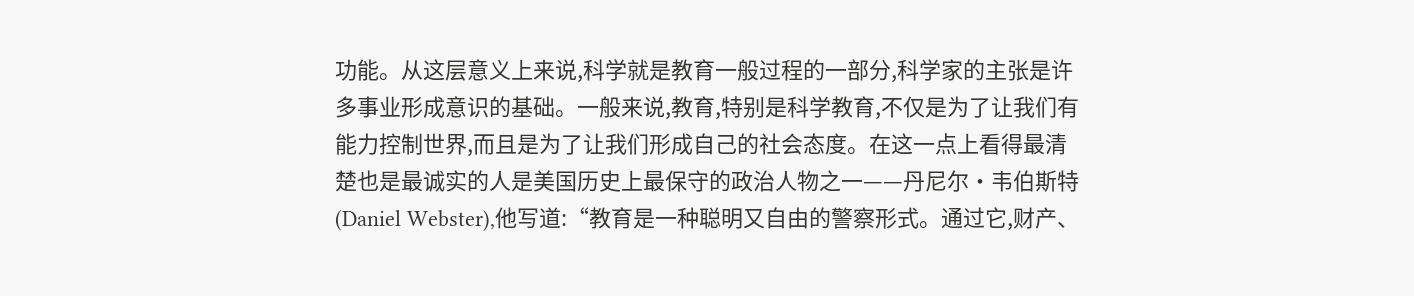功能。从这层意义上来说,科学就是教育一般过程的一部分,科学家的主张是许多事业形成意识的基础。一般来说,教育,特别是科学教育,不仅是为了让我们有能力控制世界,而且是为了让我们形成自己的社会态度。在这一点上看得最清楚也是最诚实的人是美国历史上最保守的政治人物之一——丹尼尔·韦伯斯特(Daniel Webster),他写道:“教育是一种聪明又自由的警察形式。通过它,财产、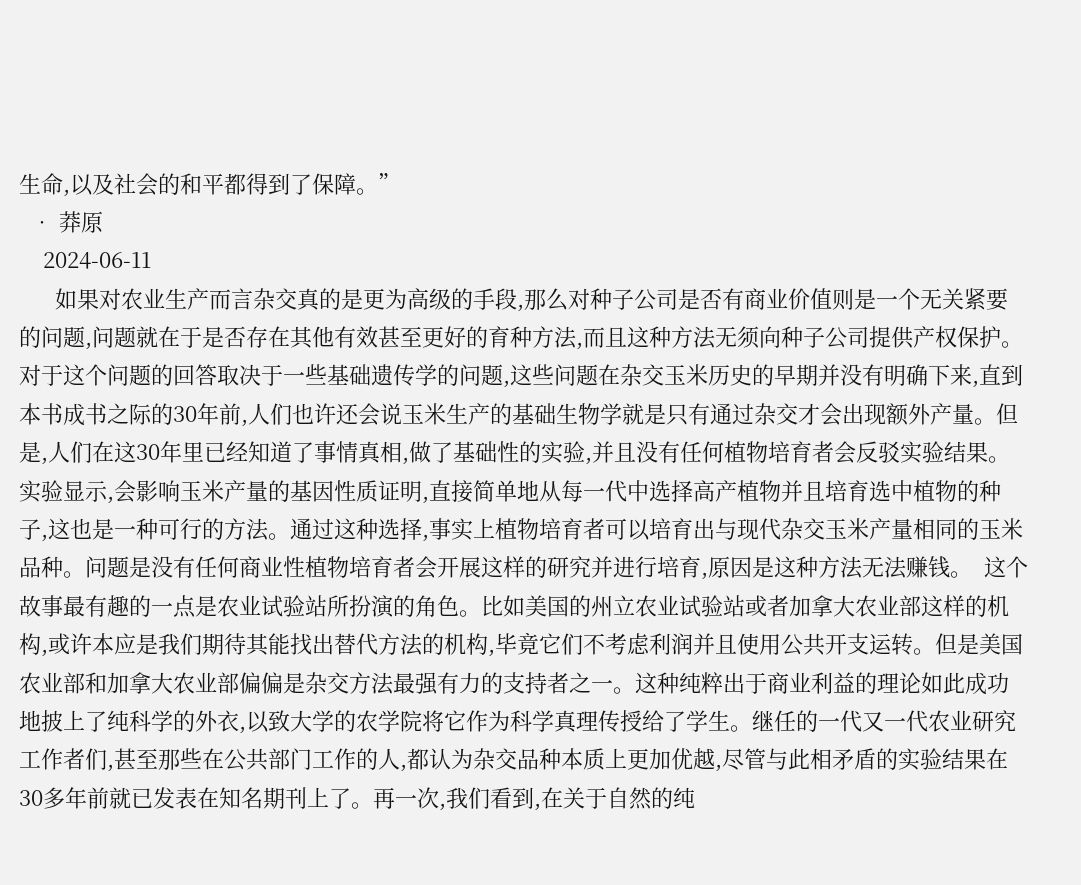生命,以及社会的和平都得到了保障。”
  • 莽原
    2024-06-11
      如果对农业生产而言杂交真的是更为高级的手段,那么对种子公司是否有商业价值则是一个无关紧要的问题,问题就在于是否存在其他有效甚至更好的育种方法,而且这种方法无须向种子公司提供产权保护。对于这个问题的回答取决于一些基础遗传学的问题,这些问题在杂交玉米历史的早期并没有明确下来,直到本书成书之际的30年前,人们也许还会说玉米生产的基础生物学就是只有通过杂交才会出现额外产量。但是,人们在这30年里已经知道了事情真相,做了基础性的实验,并且没有任何植物培育者会反驳实验结果。实验显示,会影响玉米产量的基因性质证明,直接简单地从每一代中选择高产植物并且培育选中植物的种子,这也是一种可行的方法。通过这种选择,事实上植物培育者可以培育出与现代杂交玉米产量相同的玉米品种。问题是没有任何商业性植物培育者会开展这样的研究并进行培育,原因是这种方法无法赚钱。  这个故事最有趣的一点是农业试验站所扮演的角色。比如美国的州立农业试验站或者加拿大农业部这样的机构,或许本应是我们期待其能找出替代方法的机构,毕竟它们不考虑利润并且使用公共开支运转。但是美国农业部和加拿大农业部偏偏是杂交方法最强有力的支持者之一。这种纯粹出于商业利益的理论如此成功地披上了纯科学的外衣,以致大学的农学院将它作为科学真理传授给了学生。继任的一代又一代农业研究工作者们,甚至那些在公共部门工作的人,都认为杂交品种本质上更加优越,尽管与此相矛盾的实验结果在30多年前就已发表在知名期刊上了。再一次,我们看到,在关于自然的纯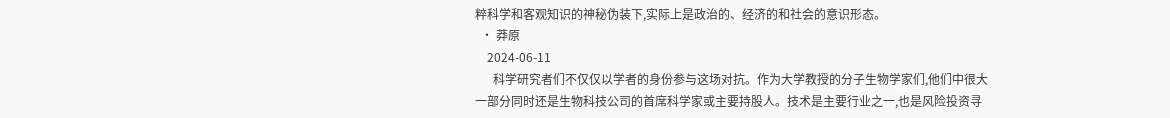粹科学和客观知识的神秘伪装下,实际上是政治的、经济的和社会的意识形态。
  • 莽原
    2024-06-11
      科学研究者们不仅仅以学者的身份参与这场对抗。作为大学教授的分子生物学家们,他们中很大一部分同时还是生物科技公司的首席科学家或主要持股人。技术是主要行业之一,也是风险投资寻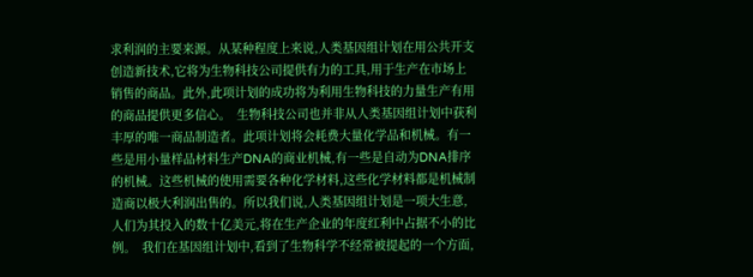求利润的主要来源。从某种程度上来说,人类基因组计划在用公共开支创造新技术,它将为生物科技公司提供有力的工具,用于生产在市场上销售的商品。此外,此项计划的成功将为利用生物科技的力量生产有用的商品提供更多信心。  生物科技公司也并非从人类基因组计划中获利丰厚的唯一商品制造者。此项计划将会耗费大量化学品和机械。有一些是用小量样品材料生产DNA的商业机械,有一些是自动为DNA排序的机械。这些机械的使用需要各种化学材料,这些化学材料都是机械制造商以极大利润出售的。所以我们说,人类基因组计划是一项大生意,人们为其投入的数十亿美元,将在生产企业的年度红利中占据不小的比例。  我们在基因组计划中,看到了生物科学不经常被提起的一个方面,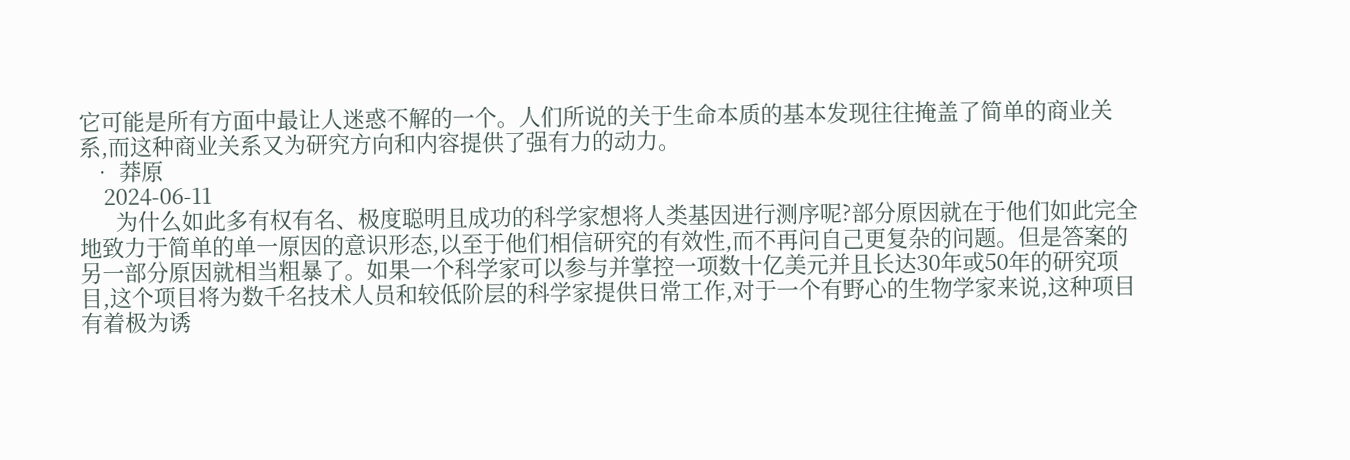它可能是所有方面中最让人迷惑不解的一个。人们所说的关于生命本质的基本发现往往掩盖了简单的商业关系,而这种商业关系又为研究方向和内容提供了强有力的动力。
  • 莽原
    2024-06-11
      为什么如此多有权有名、极度聪明且成功的科学家想将人类基因进行测序呢?部分原因就在于他们如此完全地致力于简单的单一原因的意识形态,以至于他们相信研究的有效性,而不再问自己更复杂的问题。但是答案的另一部分原因就相当粗暴了。如果一个科学家可以参与并掌控一项数十亿美元并且长达30年或50年的研究项目,这个项目将为数千名技术人员和较低阶层的科学家提供日常工作,对于一个有野心的生物学家来说,这种项目有着极为诱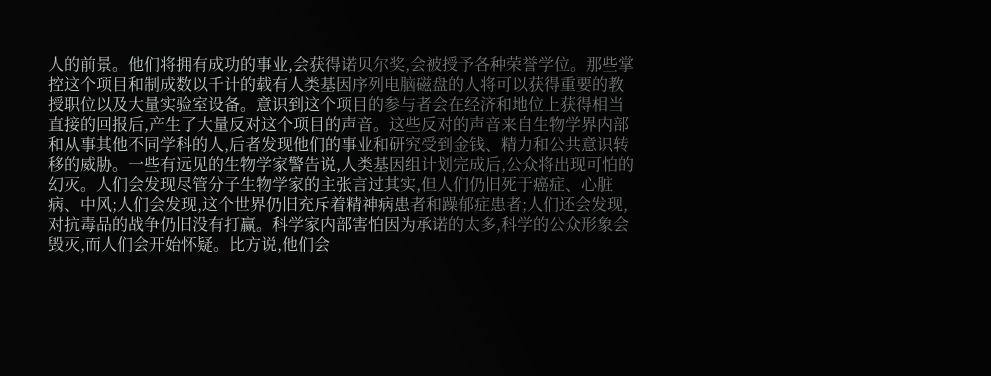人的前景。他们将拥有成功的事业,会获得诺贝尔奖,会被授予各种荣誉学位。那些掌控这个项目和制成数以千计的载有人类基因序列电脑磁盘的人将可以获得重要的教授职位以及大量实验室设备。意识到这个项目的参与者会在经济和地位上获得相当直接的回报后,产生了大量反对这个项目的声音。这些反对的声音来自生物学界内部和从事其他不同学科的人,后者发现他们的事业和研究受到金钱、精力和公共意识转移的威胁。一些有远见的生物学家警告说,人类基因组计划完成后,公众将出现可怕的幻灭。人们会发现尽管分子生物学家的主张言过其实,但人们仍旧死于癌症、心脏病、中风;人们会发现,这个世界仍旧充斥着精神病患者和躁郁症患者;人们还会发现,对抗毒品的战争仍旧没有打赢。科学家内部害怕因为承诺的太多,科学的公众形象会毁灭,而人们会开始怀疑。比方说,他们会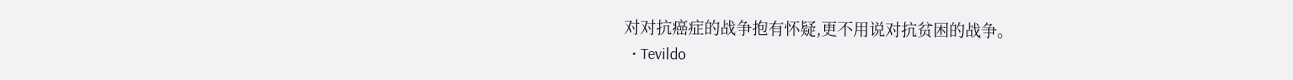对对抗癌症的战争抱有怀疑,更不用说对抗贫困的战争。
  • Tevildo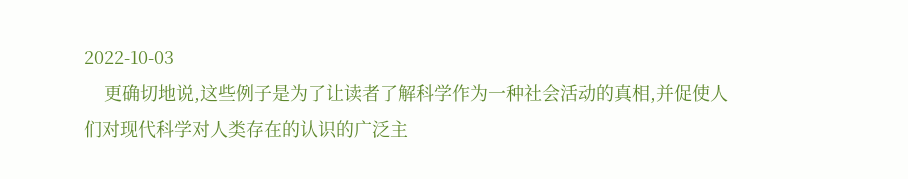2022-10-03
    更确切地说,这些例子是为了让读者了解科学作为一种社会活动的真相,并促使人 们对现代科学对人类存在的认识的广泛主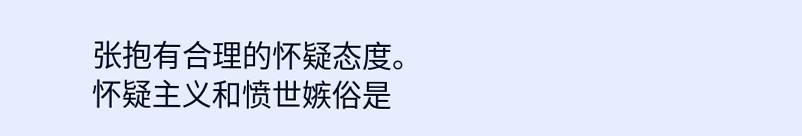张抱有合理的怀疑态度。怀疑主义和愤世嫉俗是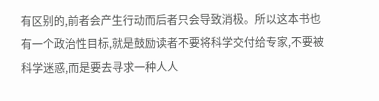有区别的,前者会产生行动而后者只会导致消极。所以这本书也有一个政治性目标,就是鼓励读者不要将科学交付给专家,不要被科学迷惑,而是要去寻求一种人人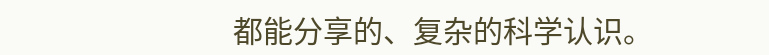都能分享的、复杂的科学认识。